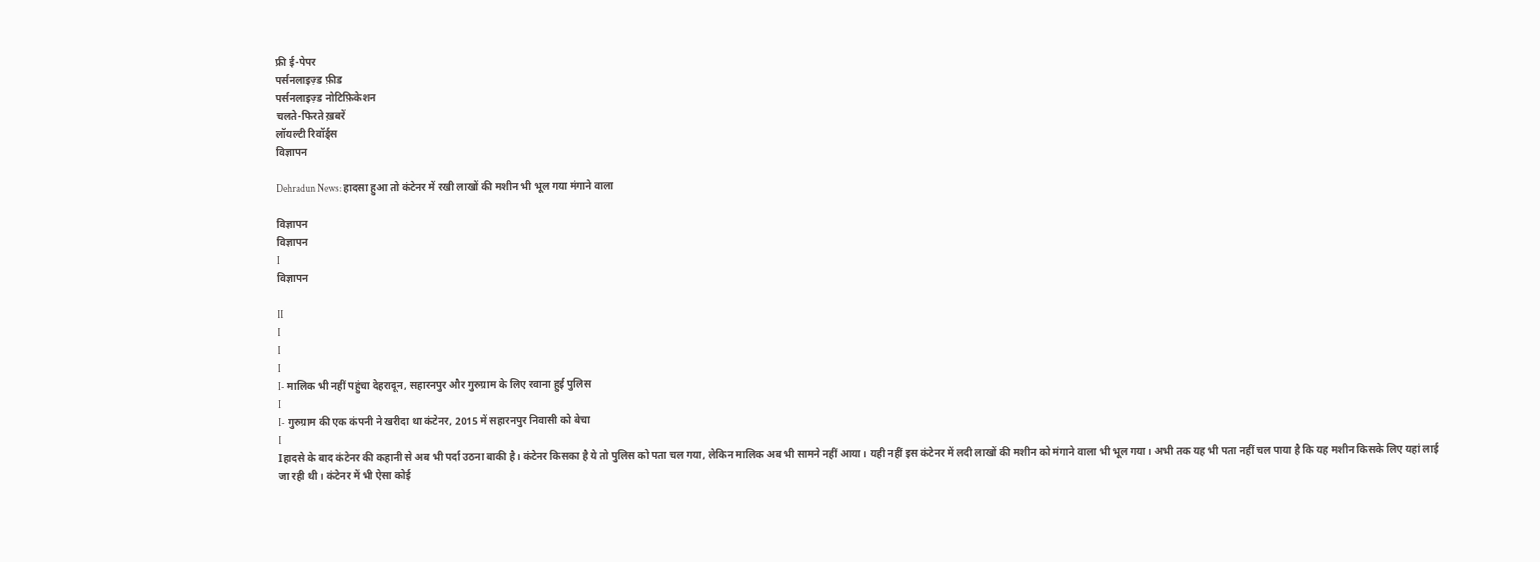फ्री ई-पेपर
पर्सनलाइज़्ड फ़ीड
पर्सनलाइज़्ड नोटिफ़िकेशन
चलते-फिरते ख़बरें
लॉयल्टी रिवॉर्ड्स
विज्ञापन

Dehradun News: हादसा हुआ तो कंटेनर में रखी लाखों की मशीन भी भूल गया मंगाने वाला

विज्ञापन
विज्ञापन
I
विज्ञापन

II
I
I
I
I- मालिक भी नहीं पहुंचा देहरादून, सहारनपुर और गुरुग्राम के लिए रवाना हुई पुलिस
I
I- गुरुग्राम की एक कंपनी ने खरीदा था कंटेनर, 2015 में सहारनपुर निवासी को बेचा
I
Iहादसे के बाद कंटेनर की कहानी से अब भी पर्दा उठना बाकी है। कंटेनर किसका है ये तो पुलिस को पता चल गया, लेकिन मालिक अब भी सामने नहीं आया। यही नहीं इस कंटेनर में लदी लाखों की मशीन को मंगाने वाला भी भूल गया। अभी तक यह भी पता नहीं चल पाया है कि यह मशीन किसके लिए यहां लाई जा रही थी। कंटेनर में भी ऐसा कोई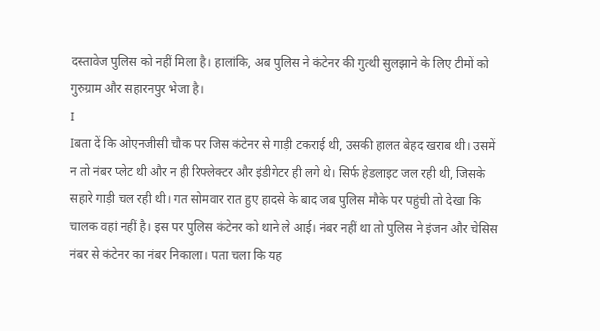दस्तावेज पुलिस को नहीं मिला है। हालांकि, अब पुलिस ने कंटेनर की गुत्थी सुलझाने के लिए टीमों को गुरुग्राम और सहारनपुर भेजा है।
I
Iबता दें कि ओएनजीसी चौक पर जिस कंटेनर से गाड़ी टकराई थी, उसकी हालत बेहद खराब थी। उसमें न तो नंबर प्लेट थी और न ही रिफ्लेक्टर और इंडीगेटर ही लगे थे। सिर्फ हेडलाइट जल रही थी, जिसके सहारे गाड़ी चल रही थी। गत सोमवार रात हुए हादसे के बाद जब पुलिस मौके पर पहुंची तो देखा कि चालक वहां नहीं है। इस पर पुलिस कंटेनर को थाने ले आई। नंबर नहीं था तो पुलिस ने इंजन और चेसिस नंबर से कंटेनर का नंबर निकाला। पता चला कि यह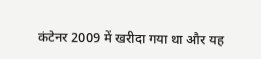कंटेनर 2009 में खरीदा गया था और यह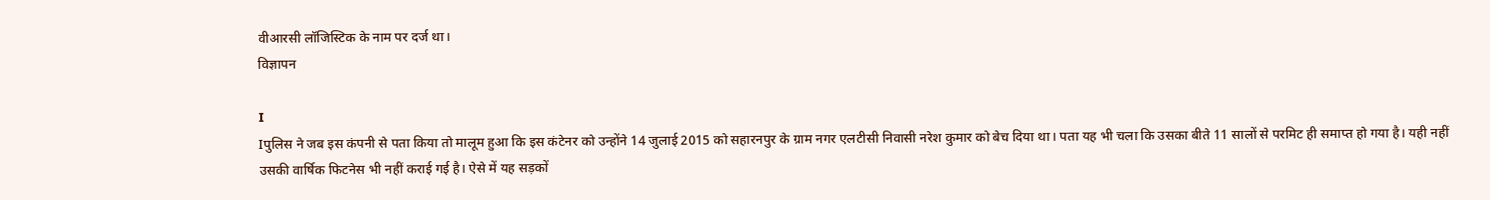वीआरसी लॉजिस्टिक के नाम पर दर्ज था।
विज्ञापन

I
Iपुलिस ने जब इस कंपनी से पता किया तो मालूम हुआ कि इस कंटेनर को उन्होंने 14 जुलाई 2015 को सहारनपुर के ग्राम नगर एलटीसी निवासी नरेश कुमार को बेच दिया था। पता यह भी चला कि उसका बीते 11 सालों से परमिट ही समाप्त हो गया है। यही नहीं उसकी वार्षिक फिटनेस भी नहीं कराई गई है। ऐसे में यह सड़कों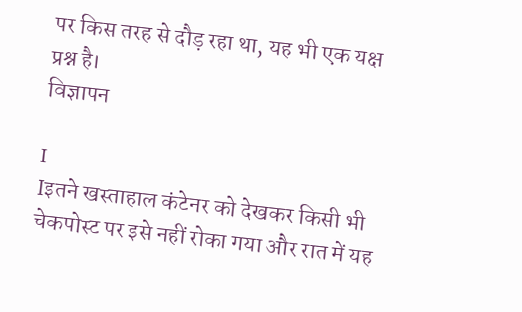पर किस तरह से दौड़ रहा था, यह भी एक यक्ष प्रश्न है।
विज्ञापन

I
Iइतने खस्ताहाल कंटेनर को देखकर किसी भी चेकपोस्ट पर इसे नहीं रोका गया और रात में यह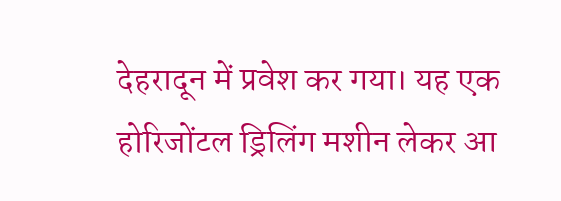देहरादून में प्रवेश कर गया। यह एक होरिजोंटल ड्रिलिंग मशीन लेकर आ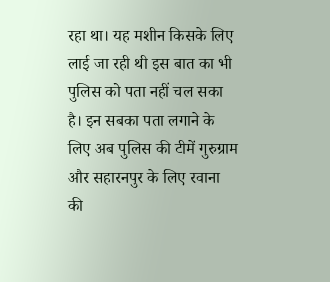रहा था। यह मशीन किसके लिए लाई जा रही थी इस बात का भी पुलिस को पता नहीं चल सका है। इन सबका पता लगाने के लिए अब पुलिस की टीमें गुरुग्राम और सहारनपुर के लिए रवाना की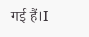गई हैं।I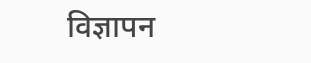विज्ञापन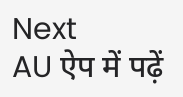Next
AU ऐप में पढ़ें